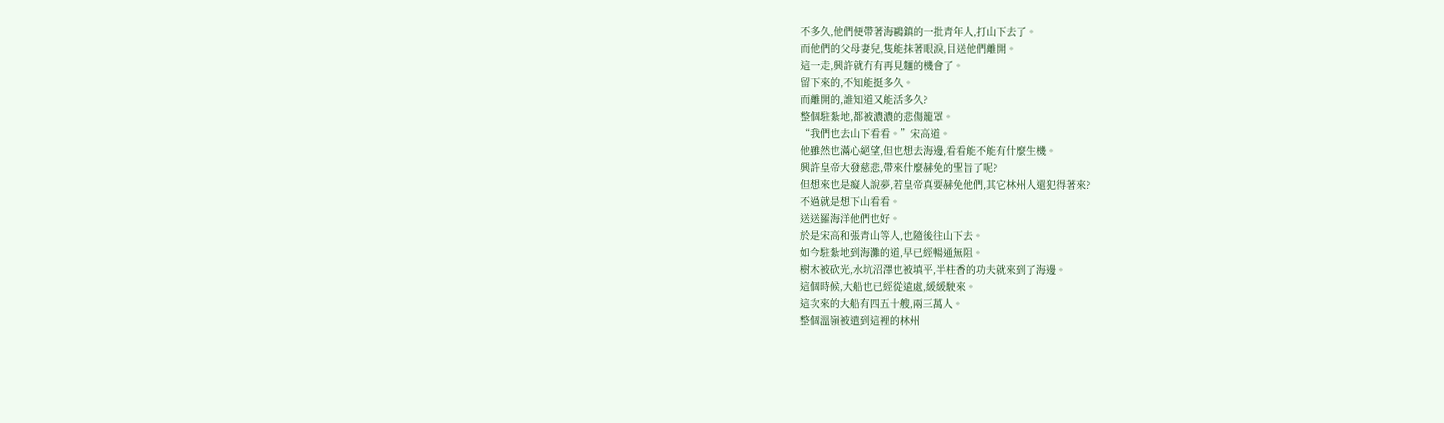不多久,他們便帶著海鷗鎮的一批青年人,打山下去了。
而他們的父母妻兒,隻能抹著眼淚,目送他們離開。
這一走,興許就冇有再見麵的機會了。
留下來的,不知能挺多久。
而離開的,誰知道又能活多久?
整個駐紮地,都被濃濃的悲傷籠罩。
“我們也去山下看看。”宋高道。
他雖然也滿心絕望,但也想去海邊,看看能不能有什麼生機。
興許皇帝大發慈悲,帶來什麼赫免的聖旨了呢?
但想來也是癡人說夢,若皇帝真要赫免他們,其它林州人還犯得著來?
不過就是想下山看看。
送送羅海洋他們也好。
於是宋高和張青山等人,也隨後往山下去。
如今駐紮地到海灘的道,早已經暢通無阻。
樹木被砍光,水坑沼澤也被填平,半柱香的功夫就來到了海邊。
這個時候,大船也已經從遠處,緩緩駛來。
這次來的大船有四五十艘,兩三萬人。
整個溫嶺被遣到這裡的林州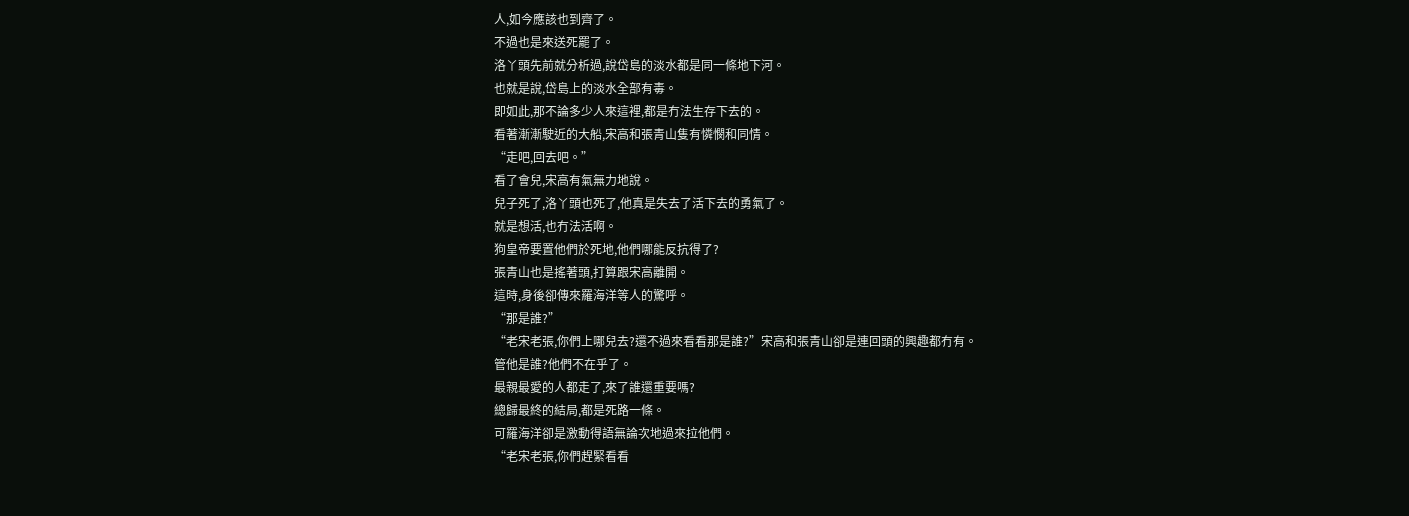人,如今應該也到齊了。
不過也是來送死罷了。
洛丫頭先前就分析過,說岱島的淡水都是同一條地下河。
也就是說,岱島上的淡水全部有毒。
即如此,那不論多少人來這裡,都是冇法生存下去的。
看著漸漸駛近的大船,宋高和張青山隻有憐憫和同情。
“走吧,回去吧。”
看了會兒,宋高有氣無力地說。
兒子死了,洛丫頭也死了,他真是失去了活下去的勇氣了。
就是想活,也冇法活啊。
狗皇帝要置他們於死地,他們哪能反抗得了?
張青山也是搖著頭,打算跟宋高離開。
這時,身後卻傳來羅海洋等人的驚呼。
“那是誰?”
“老宋老張,你們上哪兒去?還不過來看看那是誰?”宋高和張青山卻是連回頭的興趣都冇有。
管他是誰?他們不在乎了。
最親最愛的人都走了,來了誰還重要嗎?
總歸最終的結局,都是死路一條。
可羅海洋卻是激動得語無論次地過來拉他們。
“老宋老張,你們趕緊看看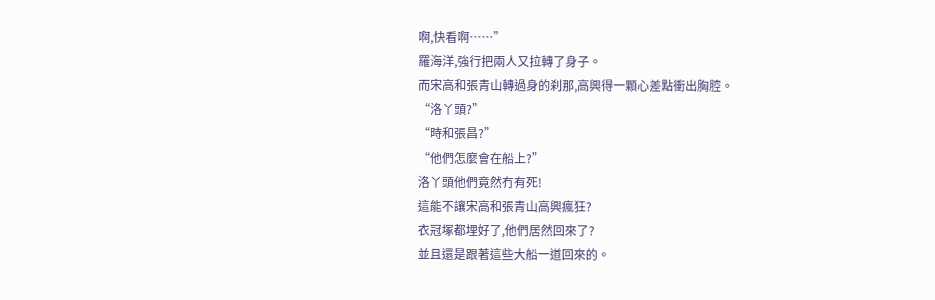啊,快看啊……”
羅海洋,強行把兩人又拉轉了身子。
而宋高和張青山轉過身的刹那,高興得一顆心差點衝出胸腔。
“洛丫頭?”
“時和張昌?”
“他們怎麼會在船上?”
洛丫頭他們竟然冇有死!
這能不讓宋高和張青山高興瘋狂?
衣冠塚都埋好了,他們居然回來了?
並且還是跟著這些大船一道回來的。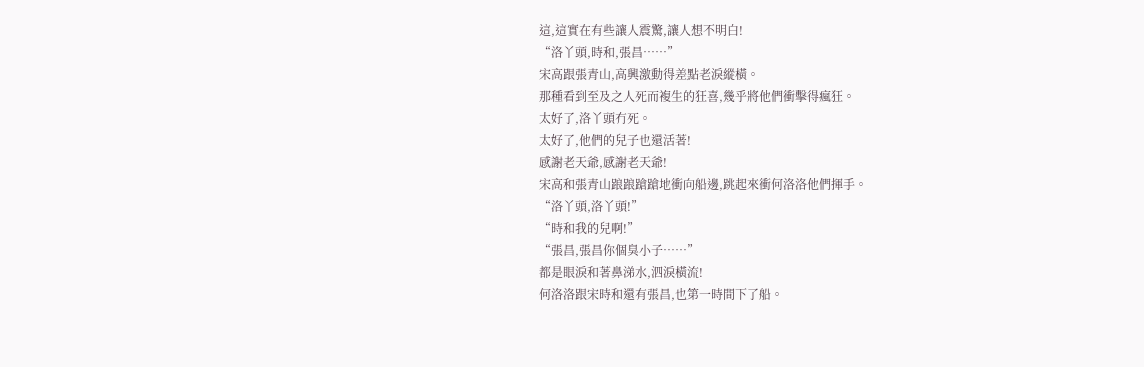這,這實在有些讓人震驚,讓人想不明白!
“洛丫頭,時和,張昌……”
宋高跟張青山,高興激動得差點老淚縱橫。
那種看到至及之人死而複生的狂喜,幾乎將他們衝擊得瘋狂。
太好了,洛丫頭冇死。
太好了,他們的兒子也還活著!
感謝老天爺,感謝老天爺!
宋高和張青山踉踉蹌蹌地衝向船邊,跳起來衝何洛洛他們揮手。
“洛丫頭,洛丫頭!”
“時和我的兒啊!”
“張昌,張昌你個臭小子……”
都是眼淚和著鼻涕水,泗淚橫流!
何洛洛跟宋時和還有張昌,也第一時間下了船。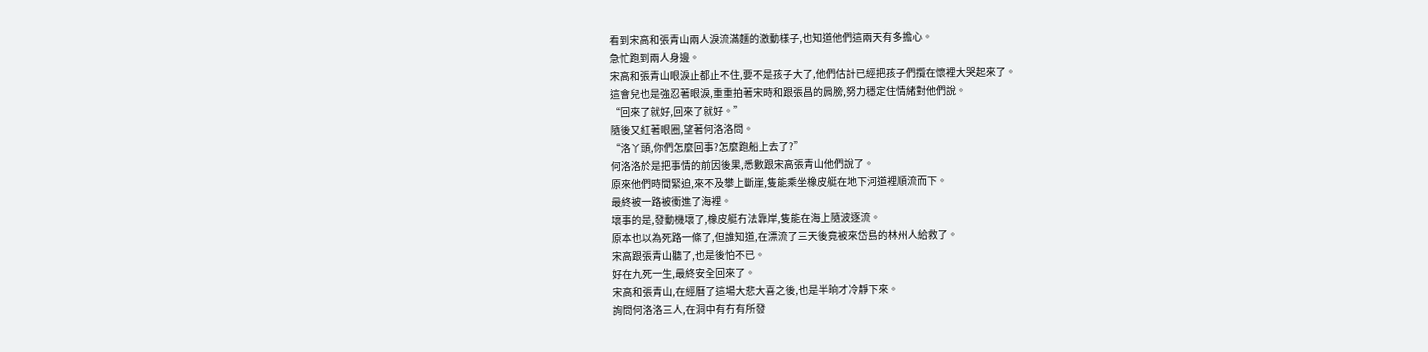看到宋高和張青山兩人淚流滿麵的激動樣子,也知道他們這兩天有多擔心。
急忙跑到兩人身邊。
宋高和張青山眼淚止都止不住,要不是孩子大了,他們估計已經把孩子們攬在懷裡大哭起來了。
這會兒也是強忍著眼淚,重重拍著宋時和跟張昌的肩膀,努力穩定住情緒對他們說。
“回來了就好,回來了就好。”
隨後又紅著眼圈,望著何洛洛問。
“洛丫頭,你們怎麼回事?怎麼跑船上去了?”
何洛洛於是把事情的前因後果,悉數跟宋高張青山他們說了。
原來他們時間緊迫,來不及攀上斷崖,隻能乘坐橡皮艇在地下河道裡順流而下。
最終被一路被衝進了海裡。
壞事的是,發動機壞了,橡皮艇冇法靠岸,隻能在海上隨波逐流。
原本也以為死路一條了,但誰知道,在漂流了三天後竟被來岱島的林州人給救了。
宋高跟張青山聽了,也是後怕不已。
好在九死一生,最終安全回來了。
宋高和張青山,在經曆了這場大悲大喜之後,也是半晌才冷靜下來。
詢問何洛洛三人,在洞中有冇有所發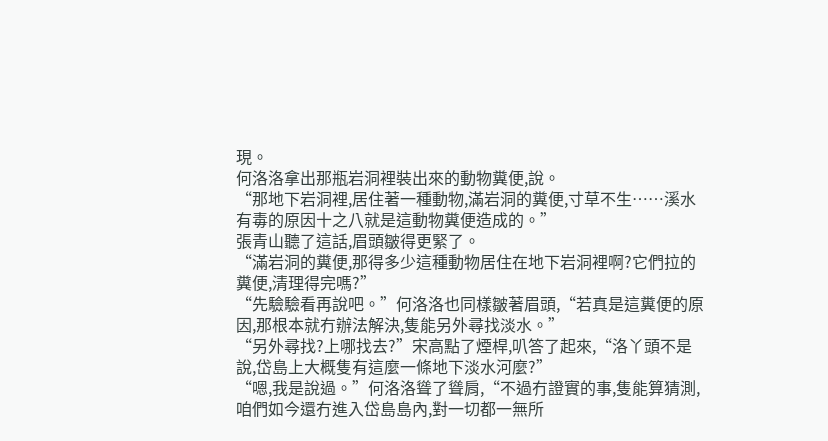現。
何洛洛拿出那瓶岩洞裡裝出來的動物糞便,說。
“那地下岩洞裡,居住著一種動物,滿岩洞的糞便,寸草不生……溪水有毒的原因十之八就是這動物糞便造成的。”
張青山聽了這話,眉頭皺得更緊了。
“滿岩洞的糞便,那得多少這種動物居住在地下岩洞裡啊?它們拉的糞便,清理得完嗎?”
“先驗驗看再說吧。”何洛洛也同樣皺著眉頭,“若真是這糞便的原因,那根本就冇辦法解決,隻能另外尋找淡水。”
“另外尋找?上哪找去?”宋高點了煙桿,叭答了起來,“洛丫頭不是說,岱島上大概隻有這麼一條地下淡水河麼?”
“嗯,我是說過。”何洛洛聳了聳肩,“不過冇證實的事,隻能算猜測,咱們如今還冇進入岱島島內,對一切都一無所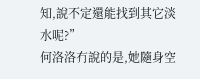知,說不定還能找到其它淡水呢?”
何洛洛冇說的是,她隨身空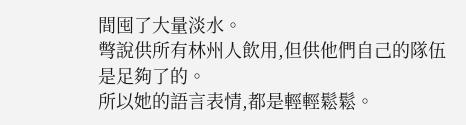間囤了大量淡水。
彆說供所有林州人飲用,但供他們自己的隊伍是足夠了的。
所以她的語言表情,都是輕輕鬆鬆。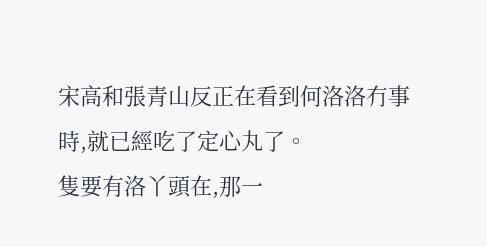宋高和張青山反正在看到何洛洛冇事時,就已經吃了定心丸了。
隻要有洛丫頭在,那一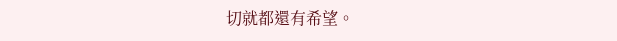切就都還有希望。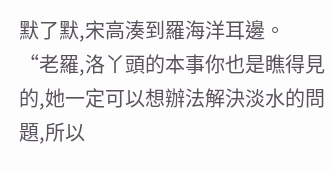默了默,宋高湊到羅海洋耳邊。
“老羅,洛丫頭的本事你也是瞧得見的,她一定可以想辦法解決淡水的問題,所以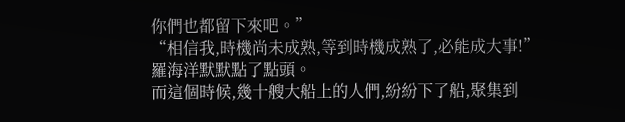你們也都留下來吧。”
“相信我,時機尚未成熟,等到時機成熟了,必能成大事!”
羅海洋默默點了點頭。
而這個時候,幾十艘大船上的人們,紛紛下了船,聚集到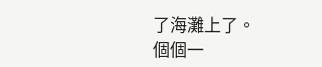了海灘上了。
個個一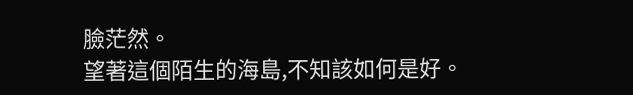臉茫然。
望著這個陌生的海島,不知該如何是好。